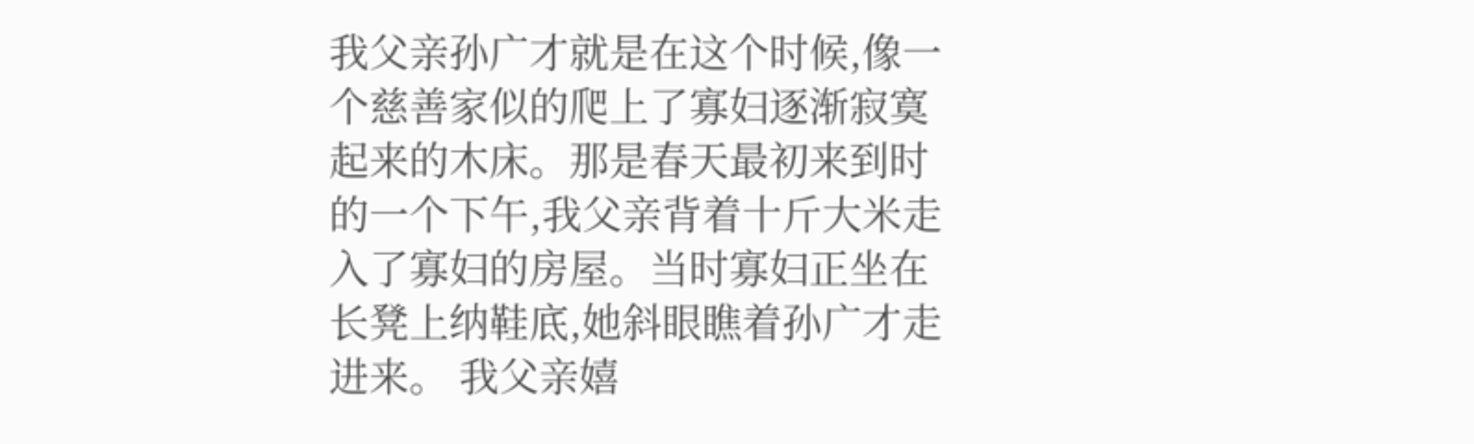我父亲孙广才就是在这个时候,像一个慈善家似的爬上了寡妇逐渐寂寞起来的木床。那是春天最初来到时的一个下午,我父亲背着十斤大米走入了寡妇的房屋。当时寡妇正坐在长凳上纳鞋底,她斜眼瞧着孙广才走进来。 我父亲嬉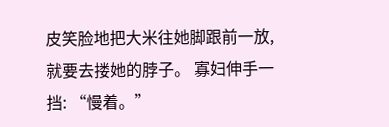皮笑脸地把大米往她脚跟前一放,就要去搂她的脖子。 寡妇伸手一挡: “慢着。”